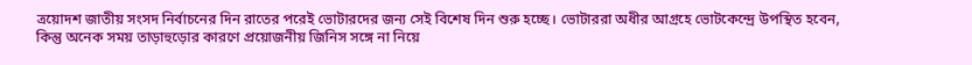ত্রয়োদশ জাতীয় সংসদ নির্বাচনের দিন রাতের পরেই ভোটারদের জন্য সেই বিশেষ দিন শুরু হচ্ছে। ভোটাররা অধীর আগ্রহে ভোটকেন্দ্রে উপস্থিত হবেন, কিন্তু অনেক সময় তাড়াহুড়োর কারণে প্রয়োজনীয় জিনিস সঙ্গে না নিয়ে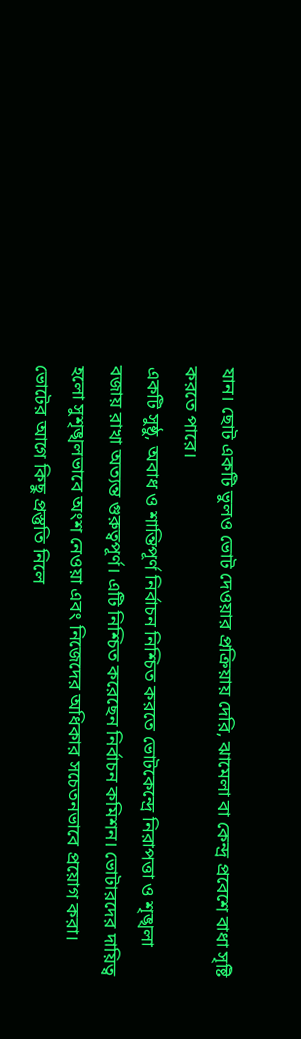যান। ছোট একটি ভুলও ভোট দেওয়ার প্রক্রিয়ায় দেরি, ঝামেলা বা কেন্দ্র প্রবেশে বাধা সৃষ্টি করতে পারে।
একটি সুষ্ঠু, অবাধ ও শান্তিপূর্ণ নির্বাচন নিশ্চিত করতে ভোটকেন্দ্রে নিরাপত্তা ও শৃঙ্খলা বজায় রাখা অত্যন্ত গুরুত্বপূর্ণ। এটি নিশ্চিত করেছেন নির্বাচন কমিশন। ভোটারদের দায়িত্ব হলো সুশৃঙ্খলভাবে অংশ নেওয়া এবং নিজেদের অধিকার সচেতনভাবে প্রয়োগ করা।
ভোটের আগে কিছু প্রস্তুতি নিলে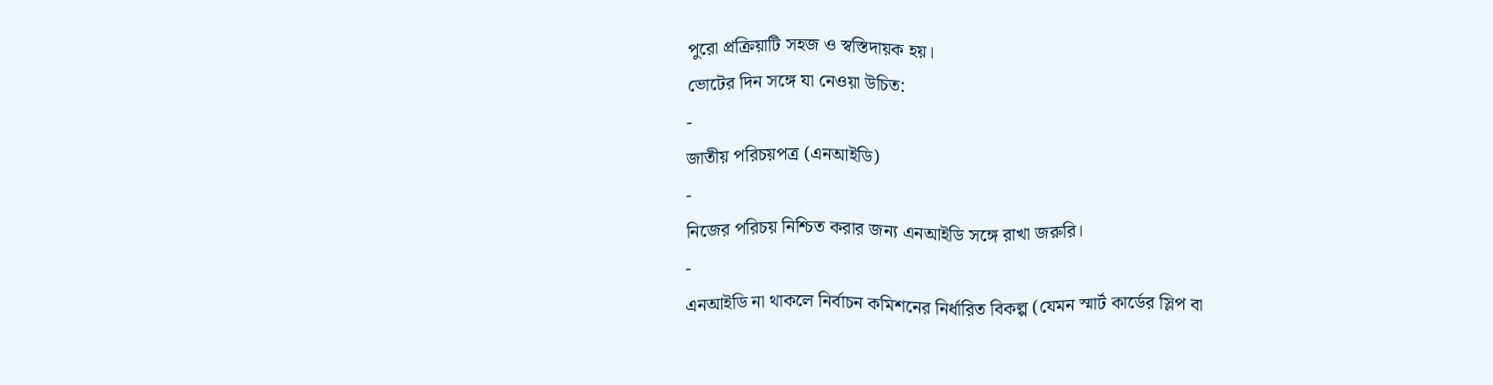পুরো প্রক্রিয়াটি সহজ ও স্বস্তিদায়ক হয়।
ভোটের দিন সঙ্গে যা নেওয়া উচিত:
-
জাতীয় পরিচয়পত্র (এনআইডি)
-
নিজের পরিচয় নিশ্চিত করার জন্য এনআইডি সঙ্গে রাখা জরুরি।
-
এনআইডি না থাকলে নির্বাচন কমিশনের নির্ধারিত বিকল্প (যেমন স্মার্ট কার্ডের স্লিপ বা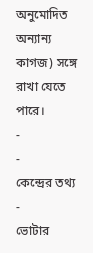অনুমোদিত অন্যান্য কাগজ) সঙ্গে রাখা যেতে পারে।
-
-
কেন্দ্রের তথ্য
-
ভোটার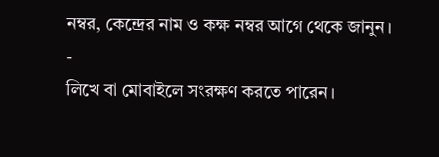নম্বর, কেন্দ্রের নাম ও কক্ষ নম্বর আগে থেকে জানুন।
-
লিখে বা মোবাইলে সংরক্ষণ করতে পারেন।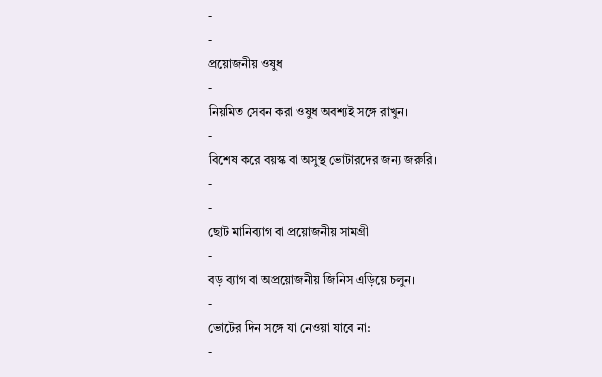-
-
প্রয়োজনীয় ওষুধ
-
নিয়মিত সেবন করা ওষুধ অবশ্যই সঙ্গে রাখুন।
-
বিশেষ করে বয়স্ক বা অসুস্থ ভোটারদের জন্য জরুরি।
-
-
ছোট মানিব্যাগ বা প্রয়োজনীয় সামগ্রী
-
বড় ব্যাগ বা অপ্রয়োজনীয় জিনিস এড়িয়ে চলুন।
-
ভোটের দিন সঙ্গে যা নেওয়া যাবে না:
-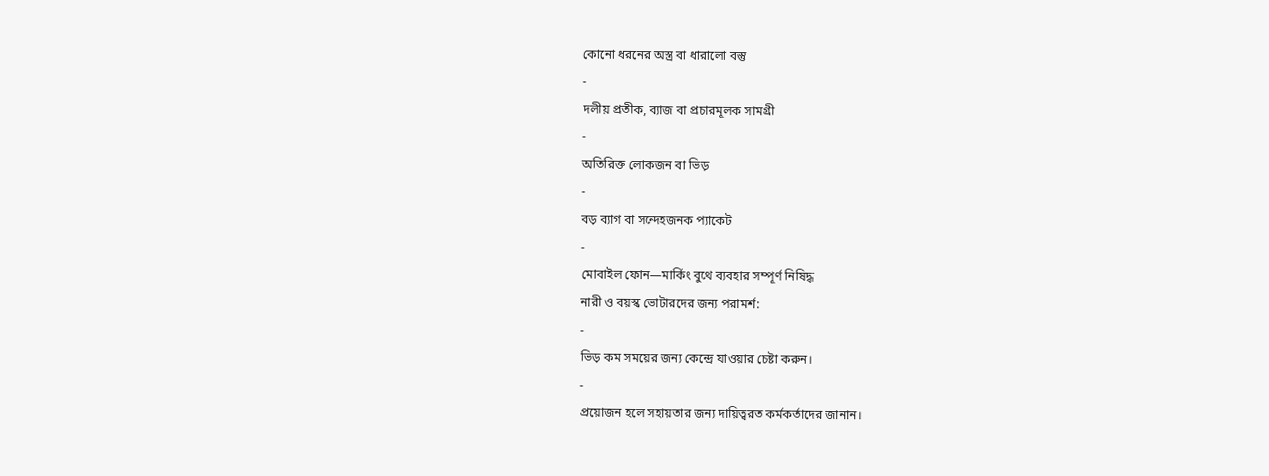কোনো ধরনের অস্ত্র বা ধারালো বস্তু
-
দলীয় প্রতীক, ব্যাজ বা প্রচারমূলক সামগ্রী
-
অতিরিক্ত লোকজন বা ভিড়
-
বড় ব্যাগ বা সন্দেহজনক প্যাকেট
-
মোবাইল ফোন—মার্কিং বুথে ব্যবহার সম্পূর্ণ নিষিদ্ধ
নারী ও বয়স্ক ভোটারদের জন্য পরামর্শ:
-
ভিড় কম সময়ের জন্য কেন্দ্রে যাওয়ার চেষ্টা করুন।
-
প্রয়োজন হলে সহায়তার জন্য দায়িত্বরত কর্মকর্তাদের জানান।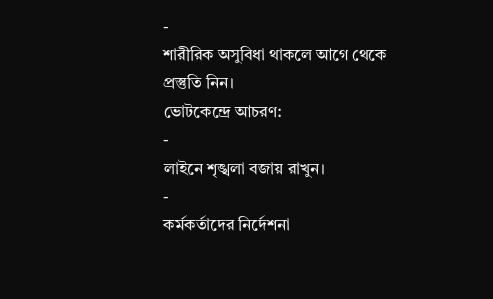-
শারীরিক অসুবিধা থাকলে আগে থেকে প্রস্তুতি নিন।
ভোটকেন্দ্রে আচরণ:
-
লাইনে শৃঙ্খলা বজায় রাখুন।
-
কর্মকর্তাদের নির্দেশনা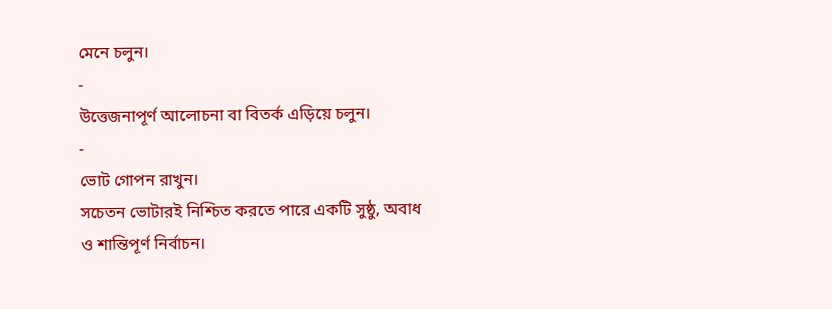মেনে চলুন।
-
উত্তেজনাপূর্ণ আলোচনা বা বিতর্ক এড়িয়ে চলুন।
-
ভোট গোপন রাখুন।
সচেতন ভোটারই নিশ্চিত করতে পারে একটি সুষ্ঠু, অবাধ ও শান্তিপূর্ণ নির্বাচন।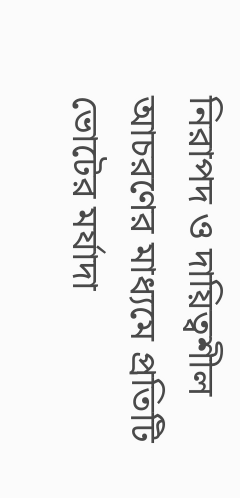নিরাপদ ও দায়িত্বশীল আচরণের মাধ্যমে প্রতিটি ভোটের মর্যাদা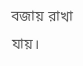বজায় রাখা যায়।